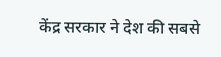केंद्र सरकार ने देश की सबसे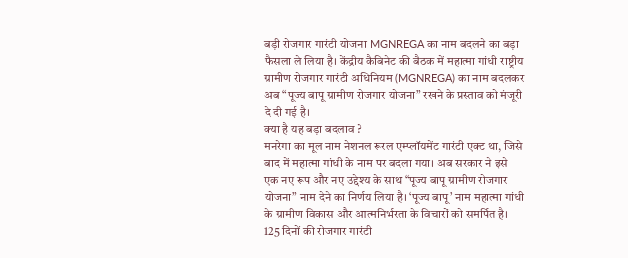बड़ी रोजगार गारंटी योजना MGNREGA का नाम बदलने का बड़ा फैसला ले लिया है। केंद्रीय कैबिनेट की बैठक में महात्मा गांधी राष्ट्रीय ग्रामीण रोजगार गारंटी अधिनियम (MGNREGA) का नाम बदलकर अब “पूज्य बापू ग्रामीण रोजगार योजना” रखने के प्रस्ताव को मंजूरी दे दी गई है।
क्या है यह बड़ा बदलाव ?
मनरेगा का मूल नाम नेशनल रूरल एम्प्लॉयमेंट गारंटी एक्ट था, जिसे बाद में महात्मा गांधी के नाम पर बदला गया। अब सरकार ने इसे एक नए रूप और नए उद्देश्य के साथ “पूज्य बापू ग्रामीण रोजगार योजना” नाम देने का निर्णय लिया है। ‘पूज्य बापू’ नाम महात्मा गांधी के ग्रामीण विकास और आत्मनिर्भरता के विचारों को समर्पित है।
125 दिनों की रोजगार गारंटी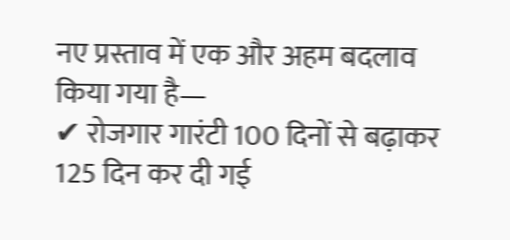नए प्रस्ताव में एक और अहम बदलाव किया गया है—
✔ रोजगार गारंटी 100 दिनों से बढ़ाकर 125 दिन कर दी गई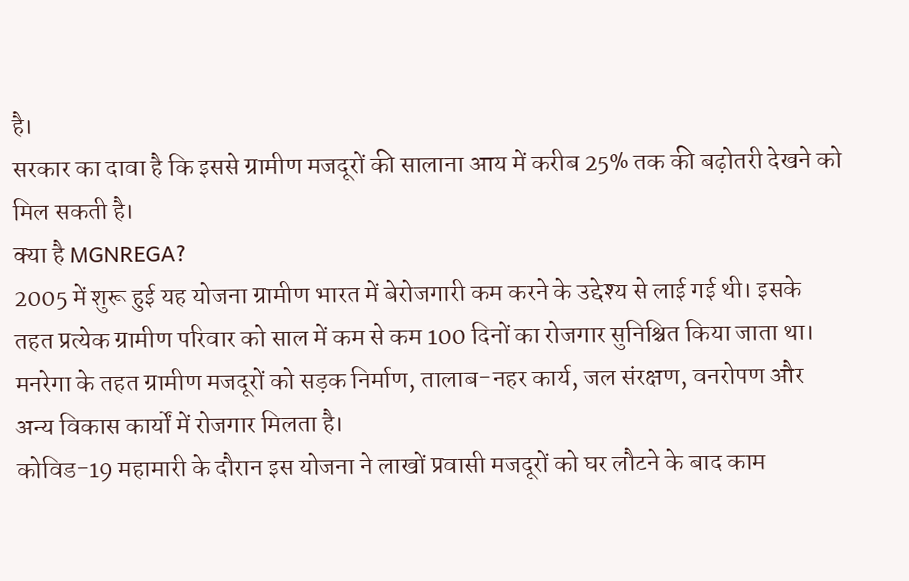है।
सरकार का दावा है कि इससे ग्रामीण मजदूरों की सालाना आय में करीब 25% तक की बढ़ोतरी देखने को मिल सकती है।
क्या है MGNREGA?
2005 में शुरू हुई यह योजना ग्रामीण भारत में बेरोजगारी कम करने के उद्देश्य से लाई गई थी। इसके तहत प्रत्येक ग्रामीण परिवार को साल में कम से कम 100 दिनों का रोजगार सुनिश्चित किया जाता था।
मनरेगा के तहत ग्रामीण मजदूरों को सड़क निर्माण, तालाब-नहर कार्य, जल संरक्षण, वनरोपण और अन्य विकास कार्यों में रोजगार मिलता है।
कोविड-19 महामारी के दौरान इस योजना ने लाखों प्रवासी मजदूरों को घर लौटने के बाद काम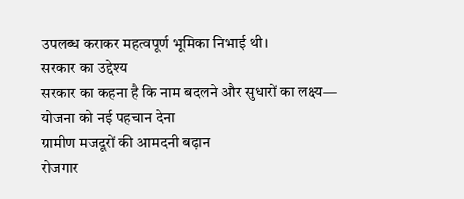उपलब्ध कराकर महत्वपूर्ण भूमिका निभाई थी।
सरकार का उद्देश्य
सरकार का कहना है कि नाम बदलने और सुधारों का लक्ष्य—
योजना को नई पहचान देना
ग्रामीण मजदूरों की आमदनी बढ़ान
रोजगार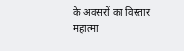के अवसरों का विस्तार
महात्मा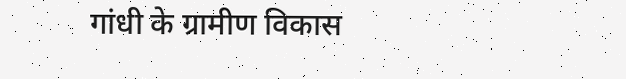गांधी के ग्रामीण विकास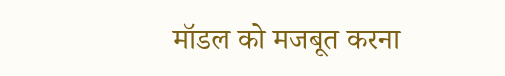मॉडल को मजबूत करना